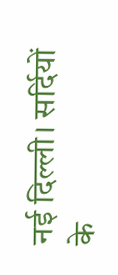नई दिल्ली। सर्दियों के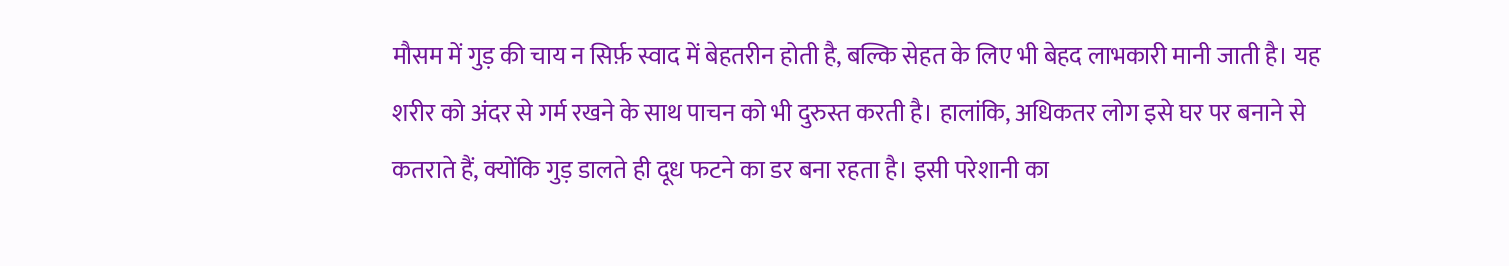मौसम में गुड़ की चाय न सिर्फ़ स्वाद में बेहतरीन होती है, बल्कि सेहत के लिए भी बेहद लाभकारी मानी जाती है। यह शरीर को अंदर से गर्म रखने के साथ पाचन को भी दुरुस्त करती है। हालांकि, अधिकतर लोग इसे घर पर बनाने से कतराते हैं, क्योंकि गुड़ डालते ही दूध फटने का डर बना रहता है। इसी परेशानी का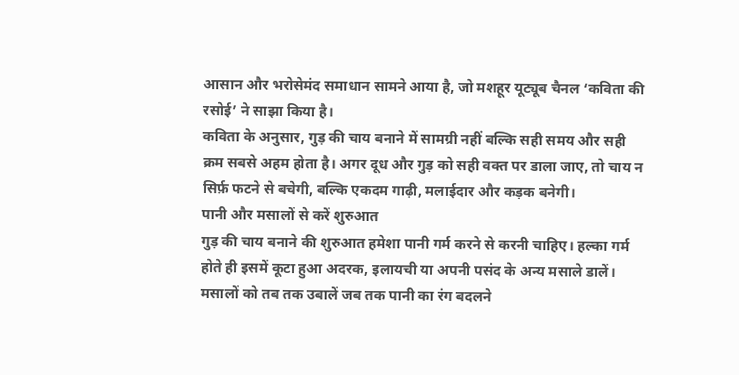आसान और भरोसेमंद समाधान सामने आया है, जो मशहूर यूट्यूब चैनल ‘कविता की रसोई’ ने साझा किया है।
कविता के अनुसार, गुड़ की चाय बनाने में सामग्री नहीं बल्कि सही समय और सही क्रम सबसे अहम होता है। अगर दूध और गुड़ को सही वक्त पर डाला जाए, तो चाय न सिर्फ़ फटने से बचेगी, बल्कि एकदम गाढ़ी, मलाईदार और कड़क बनेगी।
पानी और मसालों से करें शुरुआत
गुड़ की चाय बनाने की शुरुआत हमेशा पानी गर्म करने से करनी चाहिए। हल्का गर्म होते ही इसमें कूटा हुआ अदरक, इलायची या अपनी पसंद के अन्य मसाले डालें। मसालों को तब तक उबालें जब तक पानी का रंग बदलने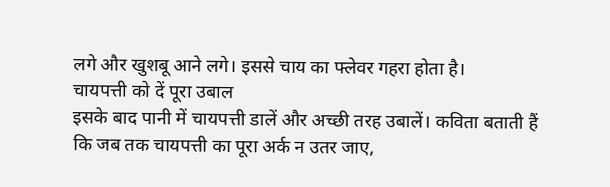लगे और खुशबू आने लगे। इससे चाय का फ्लेवर गहरा होता है।
चायपत्ती को दें पूरा उबाल
इसके बाद पानी में चायपत्ती डालें और अच्छी तरह उबालें। कविता बताती हैं कि जब तक चायपत्ती का पूरा अर्क न उतर जाए,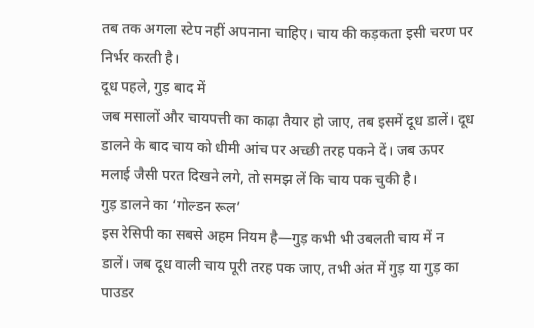तब तक अगला स्टेप नहीं अपनाना चाहिए। चाय की कड़कता इसी चरण पर निर्भर करती है।
दूध पहले, गुड़ बाद में
जब मसालों और चायपत्ती का काढ़ा तैयार हो जाए, तब इसमें दूध डालें। दूध डालने के बाद चाय को धीमी आंच पर अच्छी तरह पकने दें। जब ऊपर मलाई जैसी परत दिखने लगे, तो समझ लें कि चाय पक चुकी है।
गुड़ डालने का ‘गोल्डन रूल’
इस रेसिपी का सबसे अहम नियम है—गुड़ कभी भी उबलती चाय में न डालें। जब दूध वाली चाय पूरी तरह पक जाए, तभी अंत में गुड़ या गुड़ का पाउडर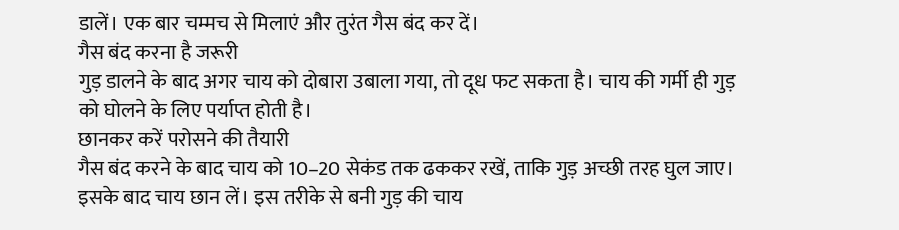डालें। एक बार चम्मच से मिलाएं और तुरंत गैस बंद कर दें।
गैस बंद करना है जरूरी
गुड़ डालने के बाद अगर चाय को दोबारा उबाला गया, तो दूध फट सकता है। चाय की गर्मी ही गुड़ को घोलने के लिए पर्याप्त होती है।
छानकर करें परोसने की तैयारी
गैस बंद करने के बाद चाय को 10–20 सेकंड तक ढककर रखें, ताकि गुड़ अच्छी तरह घुल जाए। इसके बाद चाय छान लें। इस तरीके से बनी गुड़ की चाय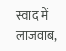स्वाद में लाजवाब,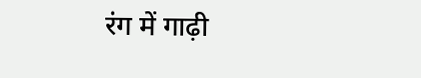रंग में गाढ़ी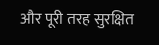और पूरी तरह सुरक्षित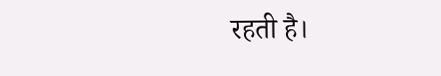रहती है।